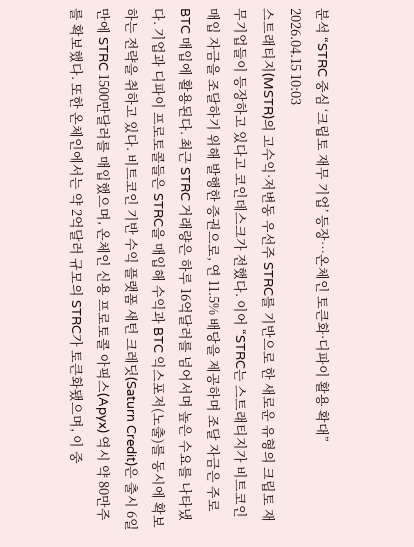분석 “STRC 중심 ‘크립토 재무 기업’ 등장…온체인 토큰화·디파이 활용 확대”
2026.04.15 10:03
스트래티지(MSTR)의 고수익·저변동 우선주 STRC를 기반으로 한 새로운 유형의 크립토 재무기업들이 등장하고 있다고 코인데스크가 전했다. 이어 “STRC는 스트래티지가 비트코인 매입 자금을 조달하기 위해 발행한 증권으로, 연 11.5% 배당을 제공하며 조달 자금은 주로 BTC 매입에 활용된다. 최근 STRC 거래량은 하루 16억달러를 넘어서며 높은 수요를 나타냈다. 기업과 디파이 프로토콜들은 STRC을 매입해 수익과 BTC 익스포저(노출)를 동시에 확보하는 전략을 취하고 있다. 비트코인 기반 수익 플랫폼 새턴 크레딧(Saturn Credit)은 출시 6일 만에 STRC 1500만달러를 매입했으며, 온체인 신용 프로토콜 아픽스(Apyx) 역시 약 80만주를 확보했다. 또한 온체인에서는 약 2억달러 규모의 STRC가 토큰화됐으며, 이 중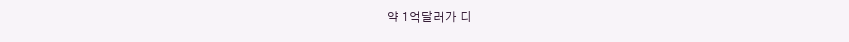약 1억달러가 디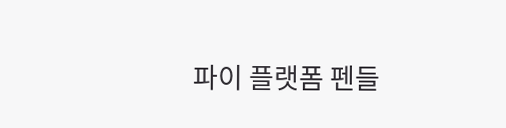파이 플랫폼 펜들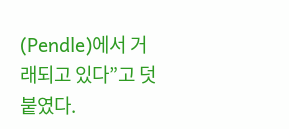(Pendle)에서 거래되고 있다”고 덧붙였다.